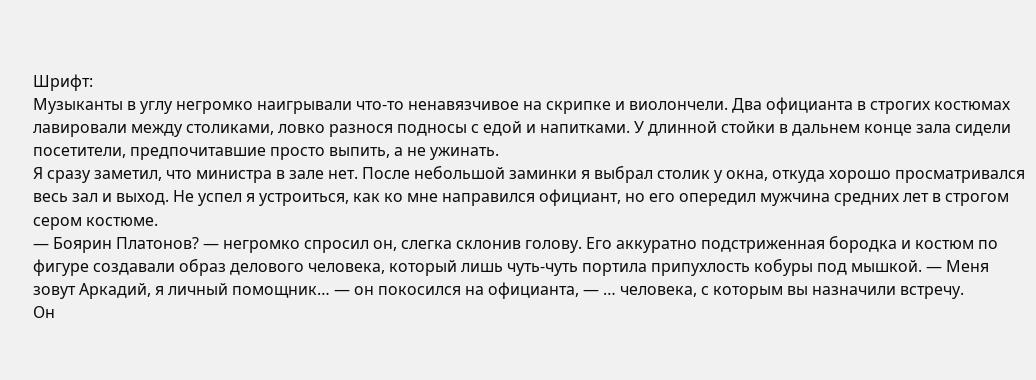Шрифт:
Музыканты в углу негромко наигрывали что-то ненавязчивое на скрипке и виолончели. Два официанта в строгих костюмах лавировали между столиками, ловко разнося подносы с едой и напитками. У длинной стойки в дальнем конце зала сидели посетители, предпочитавшие просто выпить, а не ужинать.
Я сразу заметил, что министра в зале нет. После небольшой заминки я выбрал столик у окна, откуда хорошо просматривался весь зал и выход. Не успел я устроиться, как ко мне направился официант, но его опередил мужчина средних лет в строгом сером костюме.
— Боярин Платонов? — негромко спросил он, слегка склонив голову. Его аккуратно подстриженная бородка и костюм по фигуре создавали образ делового человека, который лишь чуть-чуть портила припухлость кобуры под мышкой. — Меня зовут Аркадий, я личный помощник… — он покосился на официанта, — … человека, с которым вы назначили встречу.
Он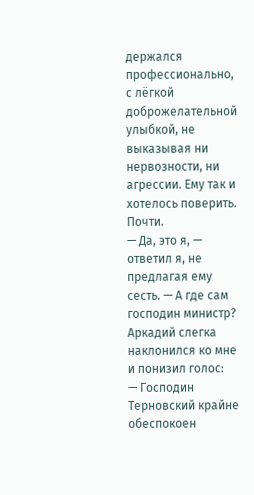держался профессионально, с лёгкой доброжелательной улыбкой, не выказывая ни нервозности, ни агрессии. Ему так и хотелось поверить. Почти.
— Да, это я, — ответил я, не предлагая ему сесть. — А где сам господин министр?
Аркадий слегка наклонился ко мне и понизил голос:
— Господин Терновский крайне обеспокоен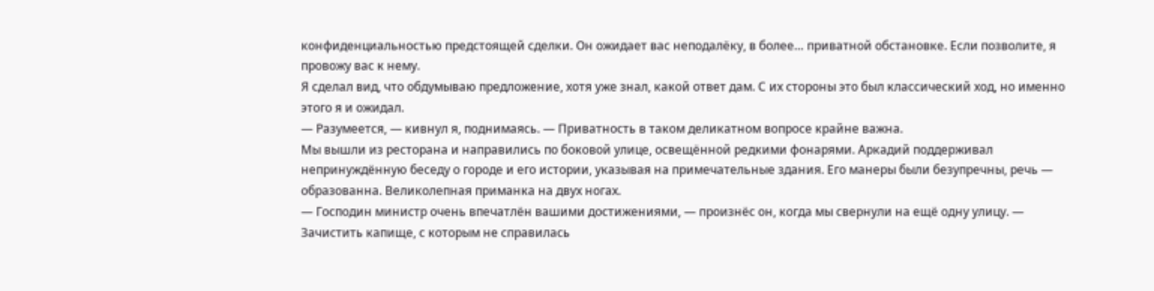конфиденциальностью предстоящей сделки. Он ожидает вас неподалёку, в более… приватной обстановке. Если позволите, я провожу вас к нему.
Я сделал вид, что обдумываю предложение, хотя уже знал, какой ответ дам. С их стороны это был классический ход, но именно этого я и ожидал.
— Разумеется, — кивнул я, поднимаясь. — Приватность в таком деликатном вопросе крайне важна.
Мы вышли из ресторана и направились по боковой улице, освещённой редкими фонарями. Аркадий поддерживал непринуждённую беседу о городе и его истории, указывая на примечательные здания. Его манеры были безупречны, речь — образованна. Великолепная приманка на двух ногах.
— Господин министр очень впечатлён вашими достижениями, — произнёс он, когда мы свернули на ещё одну улицу. — Зачистить капище, с которым не справилась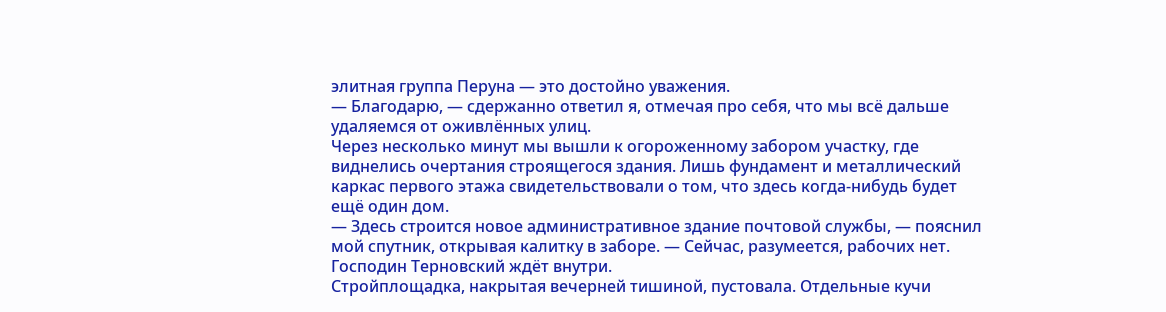элитная группа Перуна — это достойно уважения.
— Благодарю, — сдержанно ответил я, отмечая про себя, что мы всё дальше удаляемся от оживлённых улиц.
Через несколько минут мы вышли к огороженному забором участку, где виднелись очертания строящегося здания. Лишь фундамент и металлический каркас первого этажа свидетельствовали о том, что здесь когда-нибудь будет ещё один дом.
— Здесь строится новое административное здание почтовой службы, — пояснил мой спутник, открывая калитку в заборе. — Сейчас, разумеется, рабочих нет. Господин Терновский ждёт внутри.
Стройплощадка, накрытая вечерней тишиной, пустовала. Отдельные кучи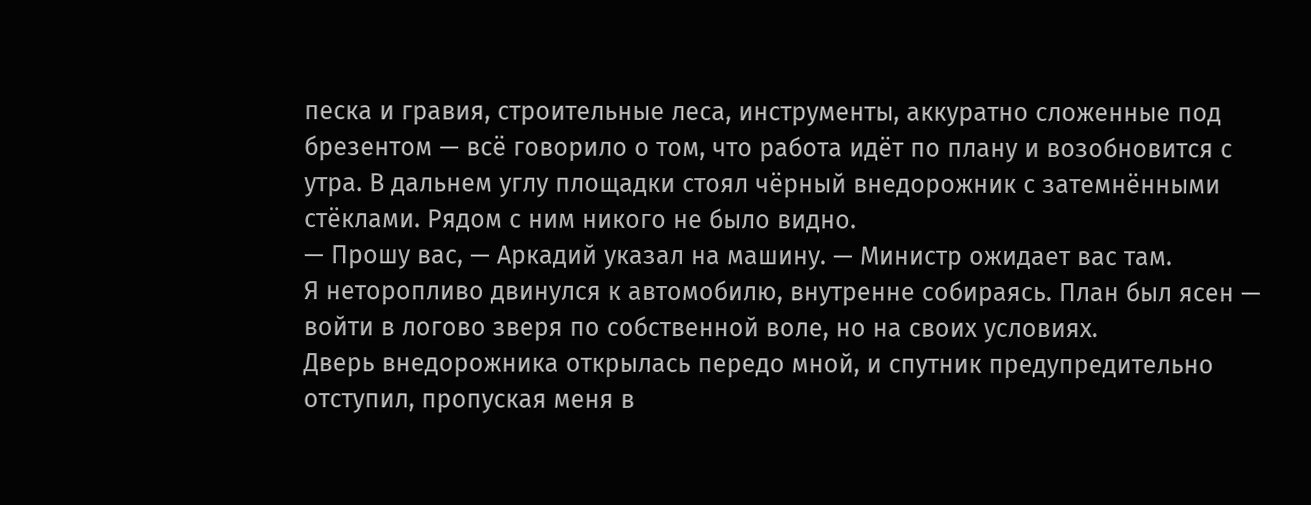песка и гравия, строительные леса, инструменты, аккуратно сложенные под брезентом — всё говорило о том, что работа идёт по плану и возобновится с утра. В дальнем углу площадки стоял чёрный внедорожник с затемнёнными стёклами. Рядом с ним никого не было видно.
— Прошу вас, — Аркадий указал на машину. — Министр ожидает вас там.
Я неторопливо двинулся к автомобилю, внутренне собираясь. План был ясен — войти в логово зверя по собственной воле, но на своих условиях.
Дверь внедорожника открылась передо мной, и спутник предупредительно отступил, пропуская меня в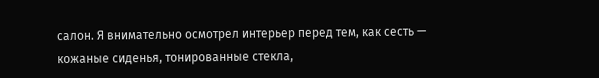салон. Я внимательно осмотрел интерьер перед тем, как сесть — кожаные сиденья, тонированные стекла,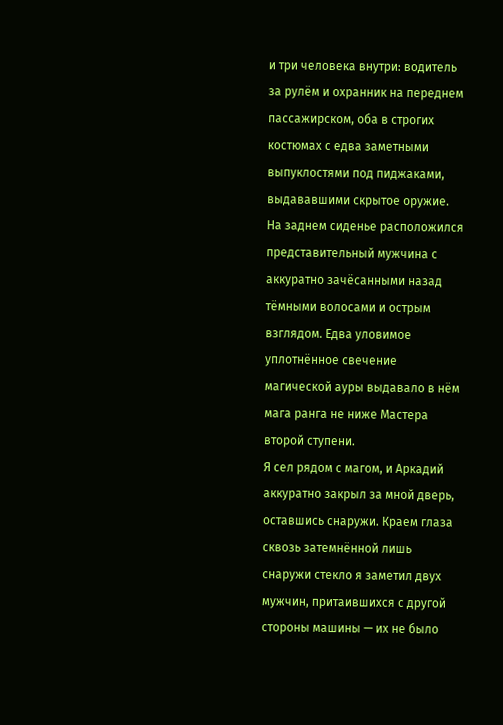и три человека внутри: водитель за рулём и охранник на переднем пассажирском, оба в строгих костюмах с едва заметными выпуклостями под пиджаками, выдававшими скрытое оружие.
На заднем сиденье расположился представительный мужчина с аккуратно зачёсанными назад тёмными волосами и острым взглядом. Едва уловимое уплотнённое свечение магической ауры выдавало в нём мага ранга не ниже Мастера второй ступени.
Я сел рядом с магом, и Аркадий аккуратно закрыл за мной дверь, оставшись снаружи. Краем глаза сквозь затемнённой лишь снаружи стекло я заметил двух мужчин, притаившихся с другой стороны машины — их не было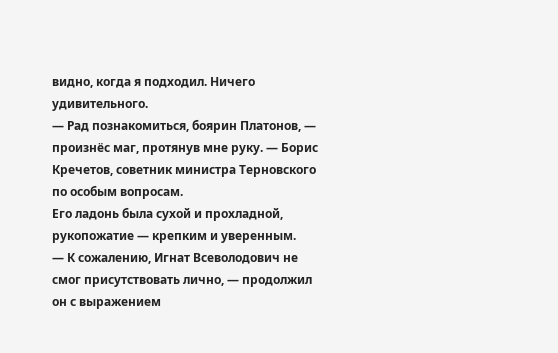видно, когда я подходил. Ничего удивительного.
— Рад познакомиться, боярин Платонов, — произнёс маг, протянув мне руку. — Борис Кречетов, советник министра Терновского по особым вопросам.
Его ладонь была сухой и прохладной, рукопожатие — крепким и уверенным.
— К сожалению, Игнат Всеволодович не смог присутствовать лично, — продолжил он с выражением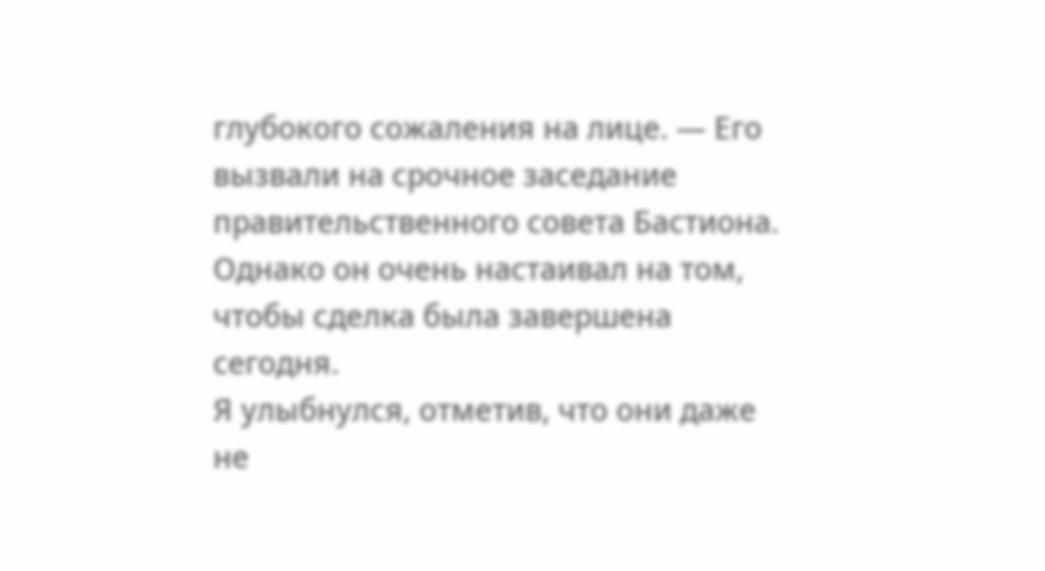глубокого сожаления на лице. — Его вызвали на срочное заседание правительственного совета Бастиона. Однако он очень настаивал на том, чтобы сделка была завершена сегодня.
Я улыбнулся, отметив, что они даже не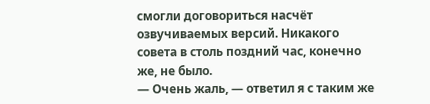смогли договориться насчёт озвучиваемых версий. Никакого совета в столь поздний час, конечно же, не было.
— Очень жаль, — ответил я с таким же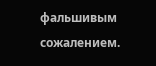фальшивым сожалением.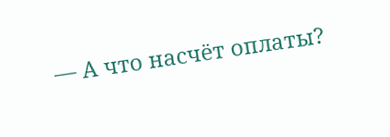— А что насчёт оплаты?